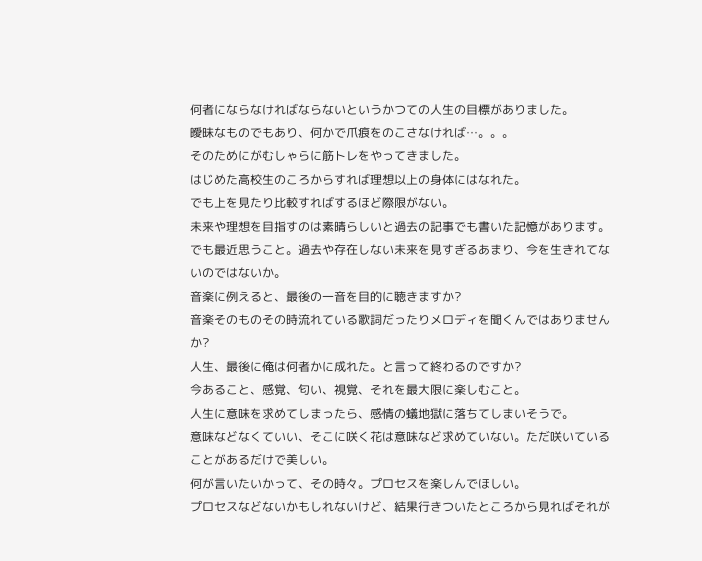何者にならなければならないというかつての人生の目標がありました。
曖昧なものでもあり、何かで爪痕をのこさなければ…。。。
そのためにがむしゃらに筋トレをやってきました。
はじめた高校生のころからすれば理想以上の身体にはなれた。
でも上を見たり比較すればするほど際限がない。
未来や理想を目指すのは素晴らしいと過去の記事でも書いた記憶があります。
でも最近思うこと。過去や存在しない未来を見すぎるあまり、今を生きれてないのではないか。
音楽に例えると、最後の一音を目的に聴きますか?
音楽そのものその時流れている歌詞だったりメロディを聞くんではありませんか?
人生、最後に俺は何者かに成れた。と言って終わるのですか?
今あること、感覚、匂い、視覚、それを最大限に楽しむこと。
人生に意味を求めてしまったら、感情の蟻地獄に落ちてしまいそうで。
意味などなくていい、そこに咲く花は意味など求めていない。ただ咲いていることがあるだけで美しい。
何が言いたいかって、その時々。プロセスを楽しんでほしい。
プロセスなどないかもしれないけど、結果行きついたところから見ればそれが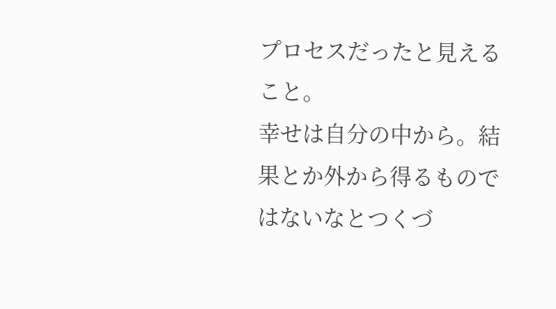プロセスだったと見えること。
幸せは自分の中から。結果とか外から得るものではないなとつくづ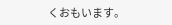くおもいます。